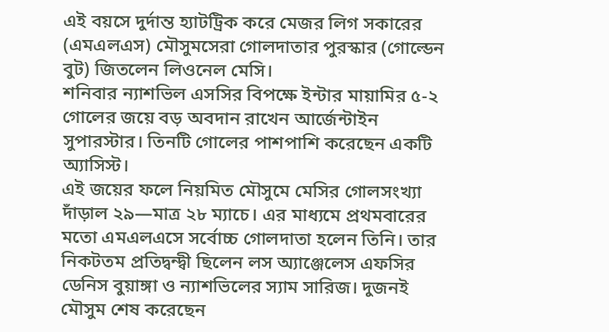এই বয়সে দুর্দান্ত হ্যাটট্রিক করে মেজর লিগ সকারের (এমএলএস) মৌসুমসেরা গোলদাতার পুরস্কার (গোল্ডেন বুট) জিতলেন লিওনেল মেসি।
শনিবার ন্যাশভিল এসসির বিপক্ষে ইন্টার মায়ামির ৫-২ গোলের জয়ে বড় অবদান রাখেন আর্জেন্টাইন সুপারস্টার। তিনটি গোলের পাশপাশি করেছেন একটি অ্যাসিস্ট।
এই জয়ের ফলে নিয়মিত মৌসুমে মেসির গোলসংখ্যা দাঁড়াল ২৯—মাত্র ২৮ ম্যাচে। এর মাধ্যমে প্রথমবারের মতো এমএলএসে সর্বোচ্চ গোলদাতা হলেন তিনি। তার নিকটতম প্রতিদ্বন্দ্বী ছিলেন লস অ্যাঞ্জেলেস এফসির ডেনিস বুয়াঙ্গা ও ন্যাশভিলের স্যাম সারিজ। দুজনই মৌসুম শেষ করেছেন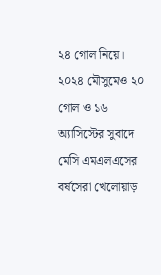২৪ গোল নিয়ে। ২০২৪ মৌসুমেও ২০ গোল ও ১৬ অ্যাসিস্টের সুবাদে মেসি এমএলএসের বর্ষসেরা খেলোয়াড়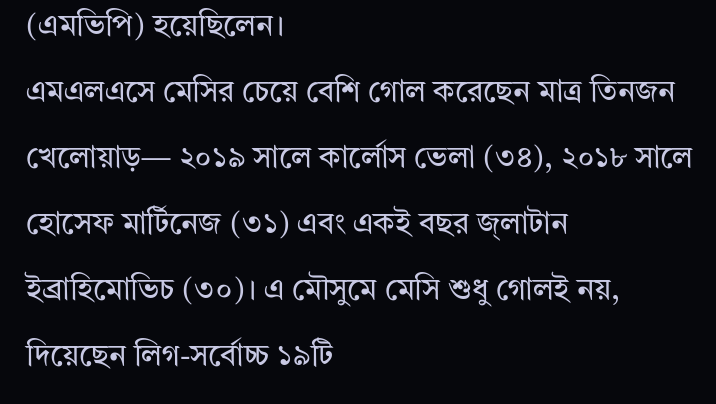(এমভিপি) হয়েছিলেন।
এমএলএসে মেসির চেয়ে বেশি গোল করেছেন মাত্র তিনজন খেলোয়াড়— ২০১৯ সালে কার্লোস ভেলা (৩৪), ২০১৮ সালে হোসেফ মার্টিনেজ (৩১) এবং একই বছর জ্লাটান ইব্রাহিমোভিচ (৩০)। এ মৌসুমে মেসি শুধু গোলই নয়, দিয়েছেন লিগ-সর্বোচ্চ ১৯টি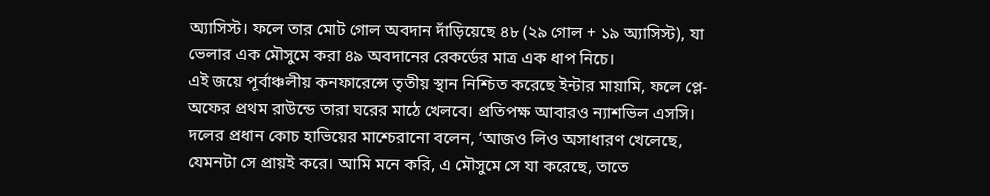অ্যাসিস্ট। ফলে তার মোট গোল অবদান দাঁড়িয়েছে ৪৮ (২৯ গোল + ১৯ অ্যাসিস্ট), যা ভেলার এক মৌসুমে করা ৪৯ অবদানের রেকর্ডের মাত্র এক ধাপ নিচে।
এই জয়ে পূর্বাঞ্চলীয় কনফারেন্সে তৃতীয় স্থান নিশ্চিত করেছে ইন্টার মায়ামি, ফলে প্লে-অফের প্রথম রাউন্ডে তারা ঘরের মাঠে খেলবে। প্রতিপক্ষ আবারও ন্যাশভিল এসসি। দলের প্রধান কোচ হাভিয়ের মাশ্চেরানো বলেন, ‘আজও লিও অসাধারণ খেলেছে, যেমনটা সে প্রায়ই করে। আমি মনে করি, এ মৌসুমে সে যা করেছে, তাতে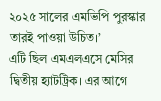২০২৫ সালের এমভিপি পুরস্কার তারই পাওয়া উচিত।’
এটি ছিল এমএলএসে মেসির দ্বিতীয় হ্যাটট্রিক। এর আগে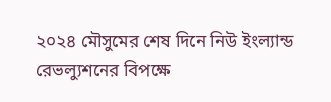২০২৪ মৌসুমের শেষ দিনে নিউ ইংল্যান্ড রেভল্যুশনের বিপক্ষে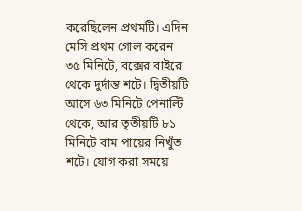করেছিলেন প্রথমটি। এদিন মেসি প্রথম গোল করেন ৩৫ মিনিটে, বক্সের বাইরে থেকে দুর্দান্ত শটে। দ্বিতীয়টি আসে ৬৩ মিনিটে পেনাল্টি থেকে, আর তৃতীয়টি ৮১ মিনিটে বাম পায়ের নিখুঁত শটে। যোগ করা সময়ে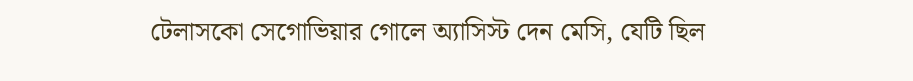টেলাসকো সেগোভিয়ার গোলে অ্যাসিস্ট দেন মেসি, যেটি ছিল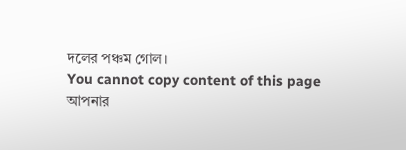দলের পঞ্চম গোল।
You cannot copy content of this page
আপনার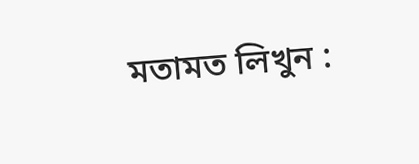মতামত লিখুন :